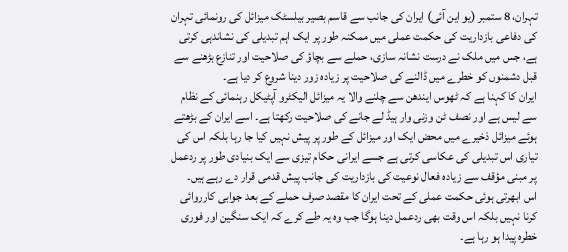تہران، 8 ستمبر (یو این آئی) ایران کی جانب سے قاسم بصیر بیلسٹک میزائل کی رونمائی تہران کی دفاعی بازداریت کی حکمت عملی میں ممکنہ طور پر ایک اہم تبدیلی کی نشاندہی کرتی ہے، جس میں ملک نے درست نشانہ سازی، حملے سے بچاؤ کی صلاحیت اور تنازع بڑھنے سے قبل دشمنوں کو خطرے میں ڈالنے کی صلاحیت پر زیادہ زور دینا شروع کر دیا ہے۔
ایران کا کہنا ہے کہ ٹھوس ایندھن سے چلنے والا یہ میزائل الیکٹرو آپٹیکل رہنمائی کے نظام سے لیس ہے اور نصف ٹن وزنی وار ہیڈ لے جانے کی صلاحیت رکھتا ہے۔ اسے ایران کے بڑھتے ہوئے میزائل ذخیرے میں محض ایک اور میزائل کے طور پر پیش نہیں کیا جا رہا بلکہ اس کی تیاری اس تبدیلی کی عکاسی کرتی ہے جسے ایرانی حکام تیزی سے ایک بنیادی طور پر ردعمل پر مبنی مؤقف سے زیادہ فعال نوعیت کی بازداریت کی جانب پیش قدمی قرار دے رہے ہیں۔
اس ابھرتی ہوئی حکمت عملی کے تحت ایران کا مقصد صرف حملے کے بعد جوابی کارروائی کرنا نہیں بلکہ اس وقت بھی ردعمل دینا ہوگا جب وہ یہ طے کرے کہ ایک سنگین اور فوری خطرہ پیدا ہو رہا ہے۔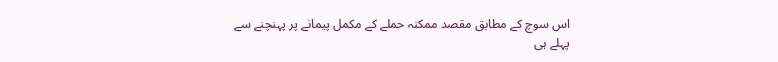اس سوچ کے مطابق مقصد ممکنہ حملے کے مکمل پیمانے پر پہنچنے سے پہلے ہی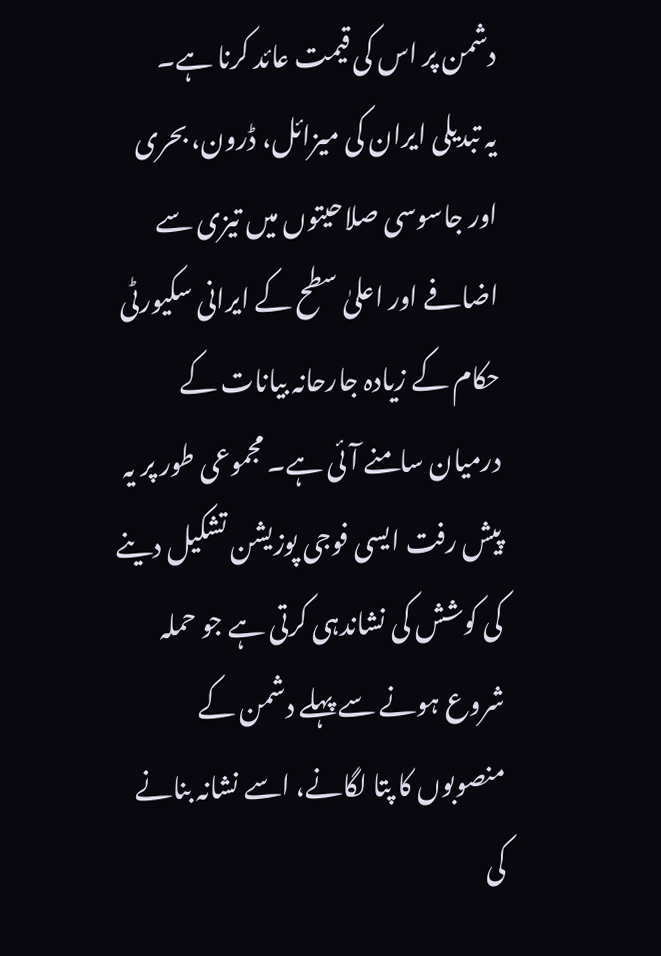دشمن پر اس کی قیمت عائد کرنا ہے۔
یہ تبدیلی ایران کی میزائل، ڈرون، بحری اور جاسوسی صلاحیتوں میں تیزی سے اضافے اور اعلیٰ سطح کے ایرانی سکیورٹی حکام کے زیادہ جارحانہ بیانات کے درمیان سامنے آئی ہے۔ مجموعی طور پر یہ پیش رفت ایسی فوجی پوزیشن تشکیل دینے کی کوشش کی نشاندہی کرتی ہے جو حملہ شروع ہونے سے پہلے دشمن کے منصوبوں کا پتا لگانے، اسے نشانہ بنانے کی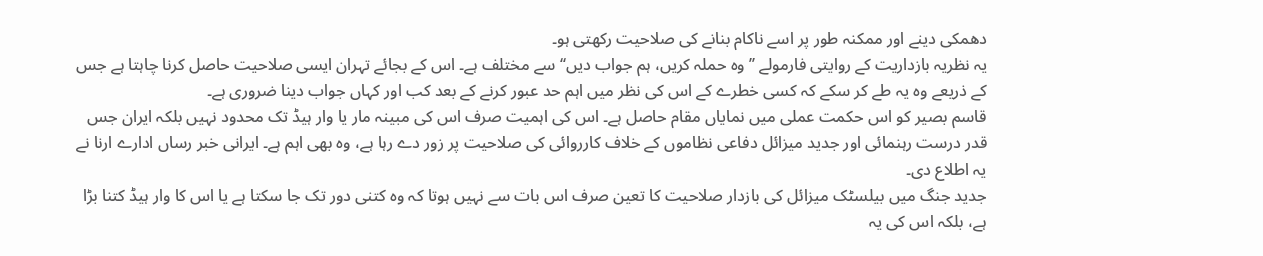دھمکی دینے اور ممکنہ طور پر اسے ناکام بنانے کی صلاحیت رکھتی ہو۔
یہ نظریہ بازداریت کے روایتی فارمولے ’’وہ حملہ کریں، ہم جواب دیں‘‘ سے مختلف ہے۔ اس کے بجائے تہران ایسی صلاحیت حاصل کرنا چاہتا ہے جس کے ذریعے وہ یہ طے کر سکے کہ کسی خطرے کے اس کی نظر میں اہم حد عبور کرنے کے بعد کب اور کہاں جواب دینا ضروری ہے۔
قاسم بصیر کو اس حکمت عملی میں نمایاں مقام حاصل ہے۔ اس کی اہمیت صرف اس کی مبینہ مار یا وار ہیڈ تک محدود نہیں بلکہ ایران جس قدر درست رہنمائی اور جدید میزائل دفاعی نظاموں کے خلاف کارروائی کی صلاحیت پر زور دے رہا ہے، وہ بھی اہم ہے۔ ایرانی خبر رساں ادارے ارنا نے یہ اطلاع دی۔
جدید جنگ میں بیلسٹک میزائل کی بازدار صلاحیت کا تعین صرف اس بات سے نہیں ہوتا کہ وہ کتنی دور تک جا سکتا ہے یا اس کا وار ہیڈ کتنا بڑا ہے، بلکہ اس کی یہ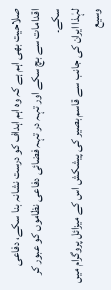صلاحیت بھی اہم ہے کہ وہ اہم اہداف کو درست نشانہ بنا سکے، دفاعی اقدامات سے بچ سکے اور تہہ در تہہ فضائی دفاعی نظاموں کو عبور کر سکے۔
لہٰذا ایران کی جانب سے قاسم بصیر کی پیشکش اس کے میزائل پروگرام میں وسیع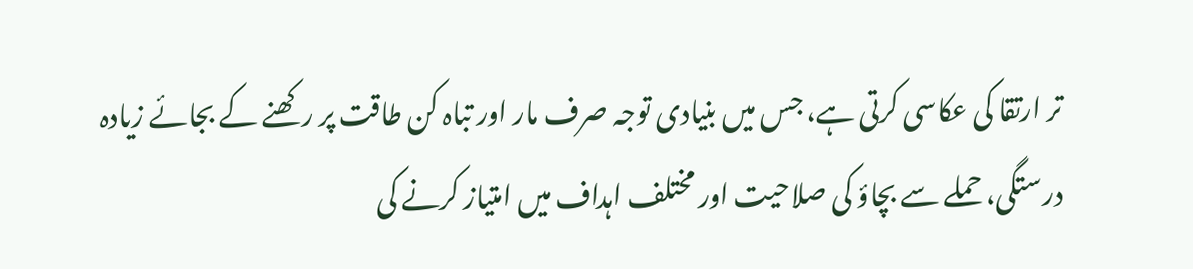تر ارتقا کی عکاسی کرتی ہے، جس میں بنیادی توجہ صرف مار اور تباہ کن طاقت پر رکھنے کے بجائے زیادہ درستگی، حملے سے بچاؤ کی صلاحیت اور مختلف اہداف میں امتیاز کرنے کی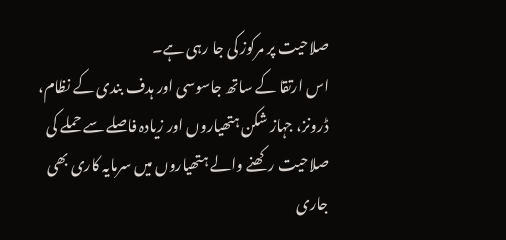صلاحیت پر مرکوز کی جا رہی ہے۔
اس ارتقا کے ساتھ جاسوسی اور ہدف بندی کے نظام، ڈرونز، جہاز شکن ہتھیاروں اور زیادہ فاصلے سے حملے کی صلاحیت رکھنے والے ہتھیاروں میں سرمایہ کاری بھی جاری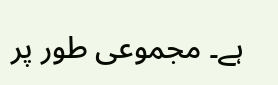ہے۔ مجموعی طور پر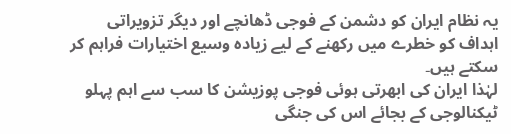یہ نظام ایران کو دشمن کے فوجی ڈھانچے اور دیگر تزویراتی اہداف کو خطرے میں رکھنے کے لیے زیادہ وسیع اختیارات فراہم کر سکتے ہیں۔
لہٰذا ایران کی ابھرتی ہوئی فوجی پوزیشن کا سب سے اہم پہلو ٹیکنالوجی کے بجائے اس کی جنگی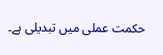حکمت عملی میں تبدیلی ہے۔